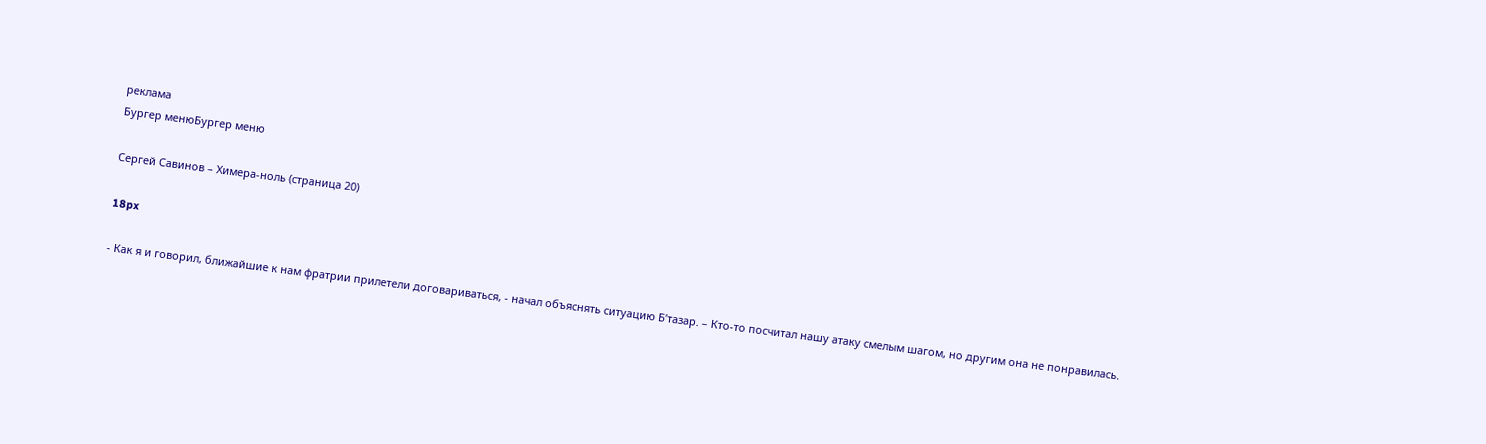реклама
Бургер менюБургер меню

Сергей Савинов – Химера-ноль (страница 20)

18px

- Как я и говорил, ближайшие к нам фратрии прилетели договариваться, - начал объяснять ситуацию Б’тазар. – Кто-то посчитал нашу атаку смелым шагом, но другим она не понравилась.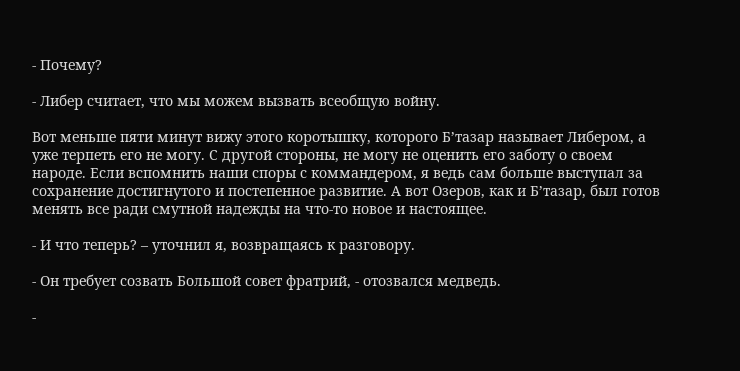- Почему?

- Либер считает, что мы можем вызвать всеобщую войну.

Вот меньше пяти минут вижу этого коротышку, которого Б’тазар называет Либером, а уже терпеть его не могу. С другой стороны, не могу не оценить его заботу о своем народе. Если вспомнить наши споры с коммандером, я ведь сам больше выступал за сохранение достигнутого и постепенное развитие. А вот Озеров, как и Б’тазар, был готов менять все ради смутной надежды на что-то новое и настоящее.

- И что теперь? – уточнил я, возвращаясь к разговору.

- Он требует созвать Большой совет фратрий, - отозвался медведь.

-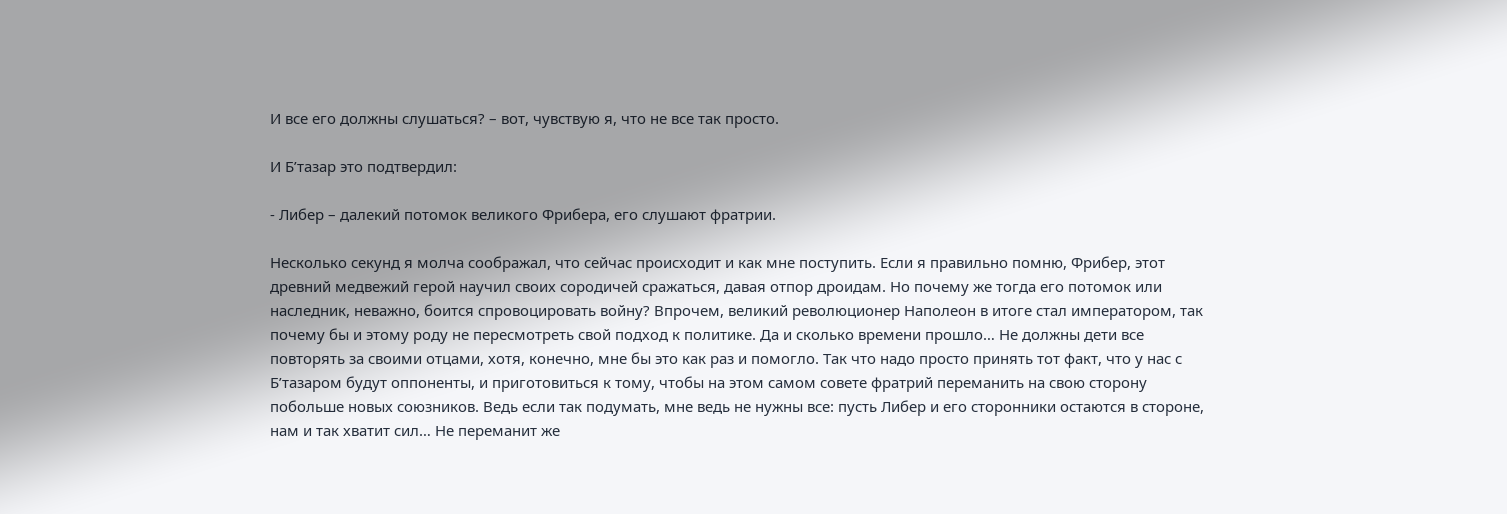И все его должны слушаться? – вот, чувствую я, что не все так просто.

И Б’тазар это подтвердил:

- Либер – далекий потомок великого Фрибера, его слушают фратрии.

Несколько секунд я молча соображал, что сейчас происходит и как мне поступить. Если я правильно помню, Фрибер, этот древний медвежий герой научил своих сородичей сражаться, давая отпор дроидам. Но почему же тогда его потомок или наследник, неважно, боится спровоцировать войну? Впрочем, великий революционер Наполеон в итоге стал императором, так почему бы и этому роду не пересмотреть свой подход к политике. Да и сколько времени прошло… Не должны дети все повторять за своими отцами, хотя, конечно, мне бы это как раз и помогло. Так что надо просто принять тот факт, что у нас с Б’тазаром будут оппоненты, и приготовиться к тому, чтобы на этом самом совете фратрий переманить на свою сторону побольше новых союзников. Ведь если так подумать, мне ведь не нужны все: пусть Либер и его сторонники остаются в стороне, нам и так хватит сил… Не переманит же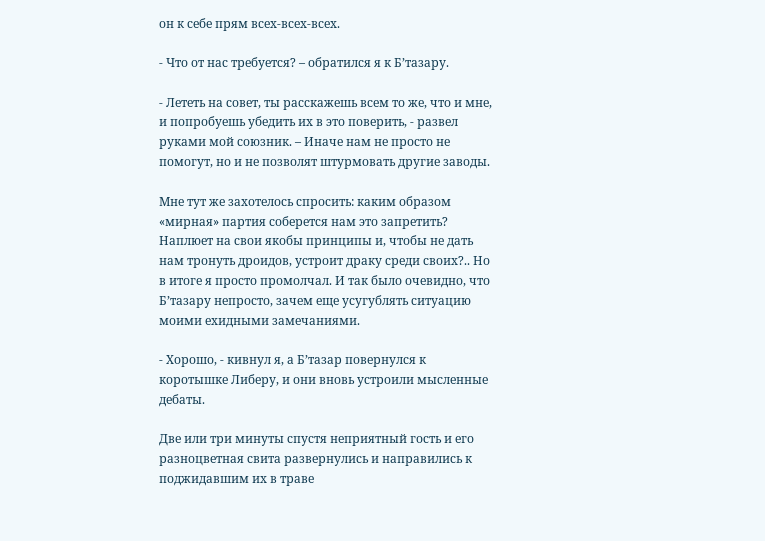он к себе прям всех-всех-всех.

- Что от нас требуется? – обратился я к Б’тазару.

- Лететь на совет, ты расскажешь всем то же, что и мне, и попробуешь убедить их в это поверить, - развел руками мой союзник. – Иначе нам не просто не помогут, но и не позволят штурмовать другие заводы.

Мне тут же захотелось спросить: каким образом «мирная» партия соберется нам это запретить? Наплюет на свои якобы принципы и, чтобы не дать нам тронуть дроидов, устроит драку среди своих?.. Но в итоге я просто промолчал. И так было очевидно, что Б’тазару непросто, зачем еще усугублять ситуацию моими ехидными замечаниями.

- Хорошо, - кивнул я, а Б’тазар повернулся к коротышке Либеру, и они вновь устроили мысленные дебаты.

Две или три минуты спустя неприятный гость и его разноцветная свита развернулись и направились к поджидавшим их в траве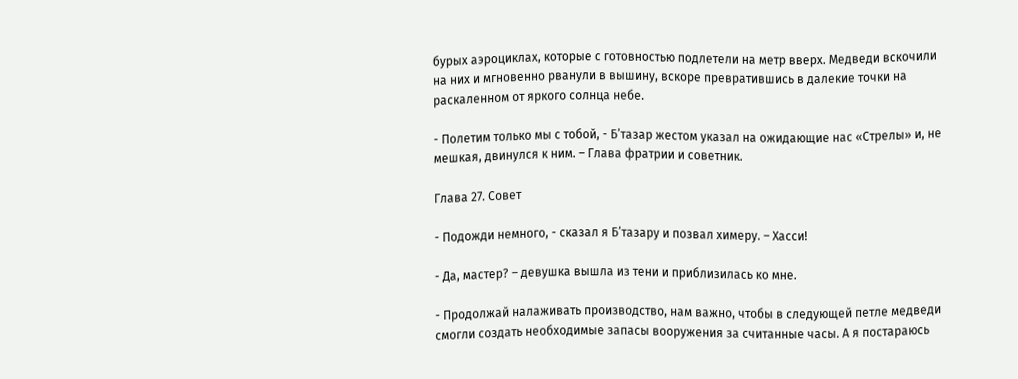бурых аэроциклах, которые с готовностью подлетели на метр вверх. Медведи вскочили на них и мгновенно рванули в вышину, вскоре превратившись в далекие точки на раскаленном от яркого солнца небе.

- Полетим только мы с тобой, - Б’тазар жестом указал на ожидающие нас «Стрелы» и, не мешкая, двинулся к ним. – Глава фратрии и советник.

Глава 27. Совет

- Подожди немного, - сказал я Б’тазару и позвал химеру. – Хасси!

- Да, мастер? – девушка вышла из тени и приблизилась ко мне.

- Продолжай налаживать производство, нам важно, чтобы в следующей петле медведи смогли создать необходимые запасы вооружения за считанные часы. А я постараюсь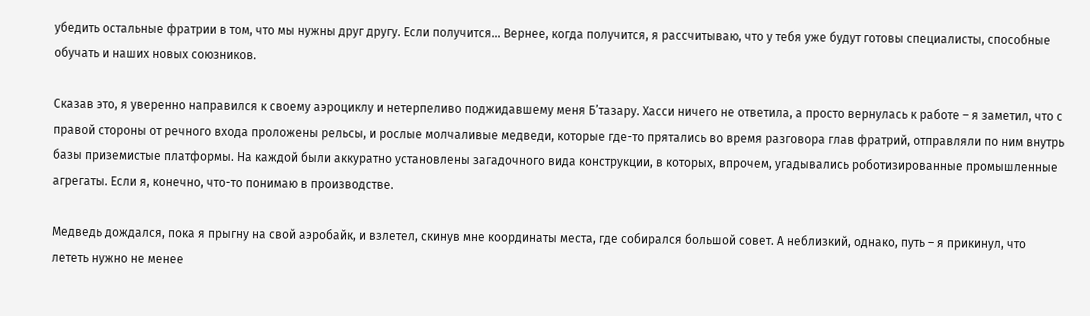убедить остальные фратрии в том, что мы нужны друг другу. Если получится… Вернее, когда получится, я рассчитываю, что у тебя уже будут готовы специалисты, способные обучать и наших новых союзников.

Сказав это, я уверенно направился к своему аэроциклу и нетерпеливо поджидавшему меня Б’тазару. Хасси ничего не ответила, а просто вернулась к работе – я заметил, что с правой стороны от речного входа проложены рельсы, и рослые молчаливые медведи, которые где-то прятались во время разговора глав фратрий, отправляли по ним внутрь базы приземистые платформы. На каждой были аккуратно установлены загадочного вида конструкции, в которых, впрочем, угадывались роботизированные промышленные агрегаты. Если я, конечно, что-то понимаю в производстве.

Медведь дождался, пока я прыгну на свой аэробайк, и взлетел, скинув мне координаты места, где собирался большой совет. А неблизкий, однако, путь – я прикинул, что лететь нужно не менее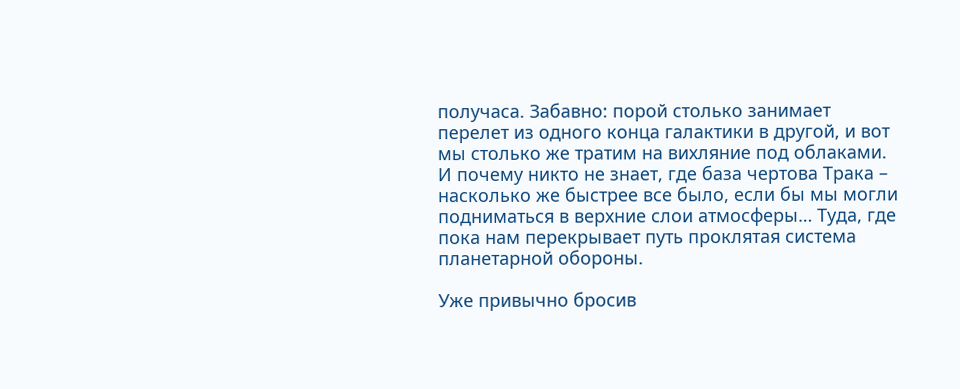получаса. Забавно: порой столько занимает перелет из одного конца галактики в другой, и вот мы столько же тратим на вихляние под облаками. И почему никто не знает, где база чертова Трака – насколько же быстрее все было, если бы мы могли подниматься в верхние слои атмосферы… Туда, где пока нам перекрывает путь проклятая система планетарной обороны.

Уже привычно бросив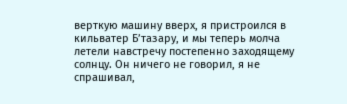верткую машину вверх, я пристроился в кильватер Б’тазару, и мы теперь молча летели навстречу постепенно заходящему солнцу. Он ничего не говорил, я не спрашивал,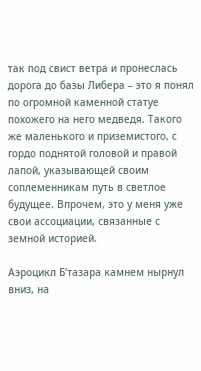так под свист ветра и пронеслась дорога до базы Либера – это я понял по огромной каменной статуе похожего на него медведя. Такого же маленького и приземистого, с гордо поднятой головой и правой лапой, указывающей своим соплеменникам путь в светлое будущее. Впрочем, это у меня уже свои ассоциации, связанные с земной историей.

Аэроцикл Б’тазара камнем нырнул вниз, на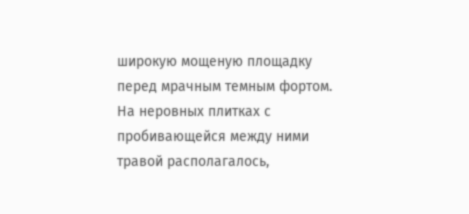широкую мощеную площадку перед мрачным темным фортом. На неровных плитках с пробивающейся между ними травой располагалось,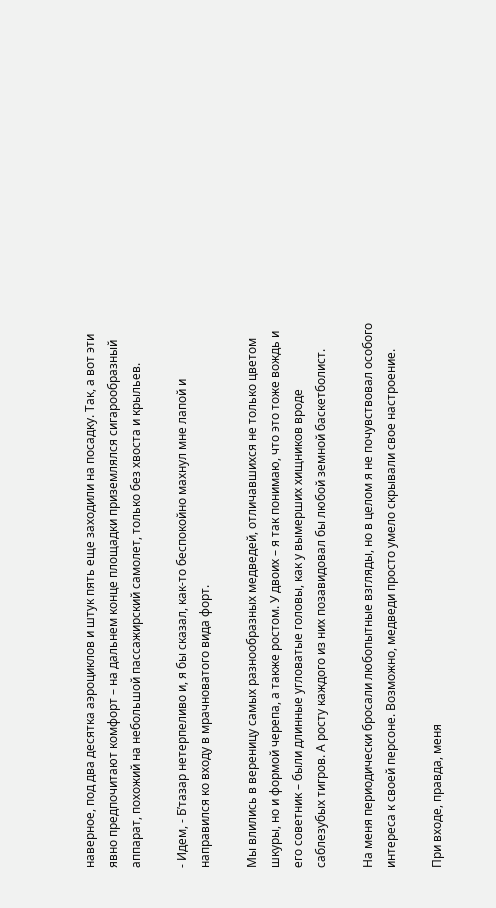наверное, под два десятка аэроциклов и штук пять еще заходили на посадку. Так, а вот эти явно предпочитают комфорт – на дальнем конце площадки приземлялся сигарообразный аппарат, похожий на небольшой пассажирский самолет, только без хвоста и крыльев.

- Идем, - Б’тазар нетерпеливо и, я бы сказал, как-то беспокойно махнул мне лапой и направился ко входу в мрачноватого вида форт.

Мы влились в вереницу самых разнообразных медведей, отличавшихся не только цветом шкуры, но и формой черепа, а также ростом. У двоих – я так понимаю, что это тоже вождь и его советник – были длинные угловатые головы, как у вымерших хищников вроде саблезубых тигров. А росту каждого из них позавидовал бы любой земной баскетболист.

На меня периодически бросали любопытные взгляды, но в целом я не почувствовал особого интереса к своей персоне. Возможно, медведи просто умело скрывали свое настроение.

При входе, правда, меня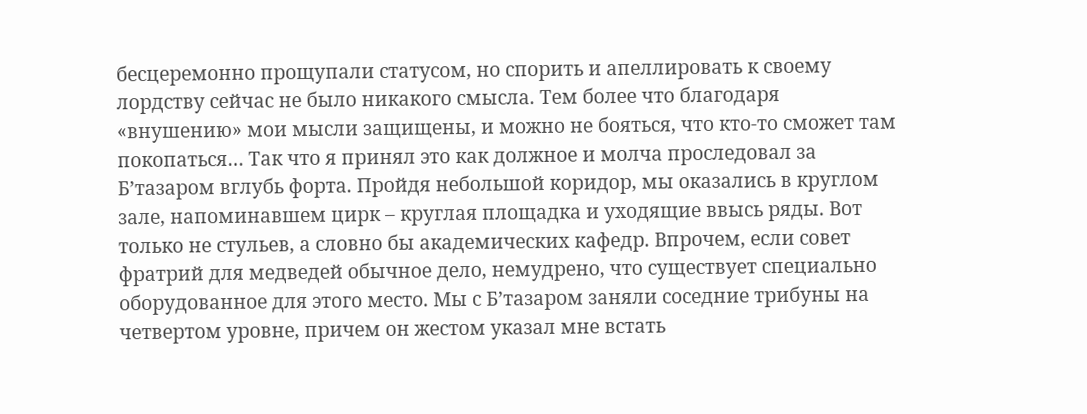бесцеремонно прощупали статусом, но спорить и апеллировать к своему лордству сейчас не было никакого смысла. Тем более что благодаря «внушению» мои мысли защищены, и можно не бояться, что кто-то сможет там покопаться… Так что я принял это как должное и молча проследовал за Б’тазаром вглубь форта. Пройдя небольшой коридор, мы оказались в круглом зале, напоминавшем цирк – круглая площадка и уходящие ввысь ряды. Вот только не стульев, а словно бы академических кафедр. Впрочем, если совет фратрий для медведей обычное дело, немудрено, что существует специально оборудованное для этого место. Мы с Б’тазаром заняли соседние трибуны на четвертом уровне, причем он жестом указал мне встать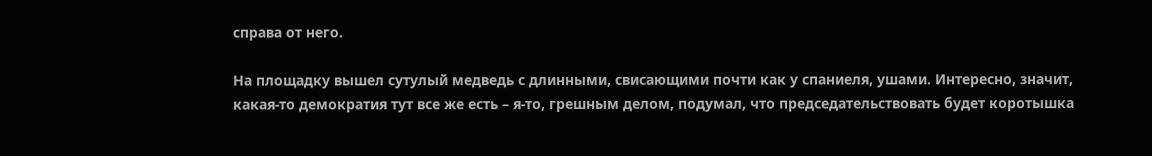справа от него.

На площадку вышел сутулый медведь с длинными, свисающими почти как у спаниеля, ушами. Интересно, значит, какая-то демократия тут все же есть – я-то, грешным делом, подумал, что председательствовать будет коротышка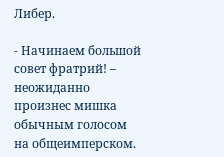Либер.

- Начинаем большой совет фратрий! – неожиданно произнес мишка обычным голосом на общеимперском.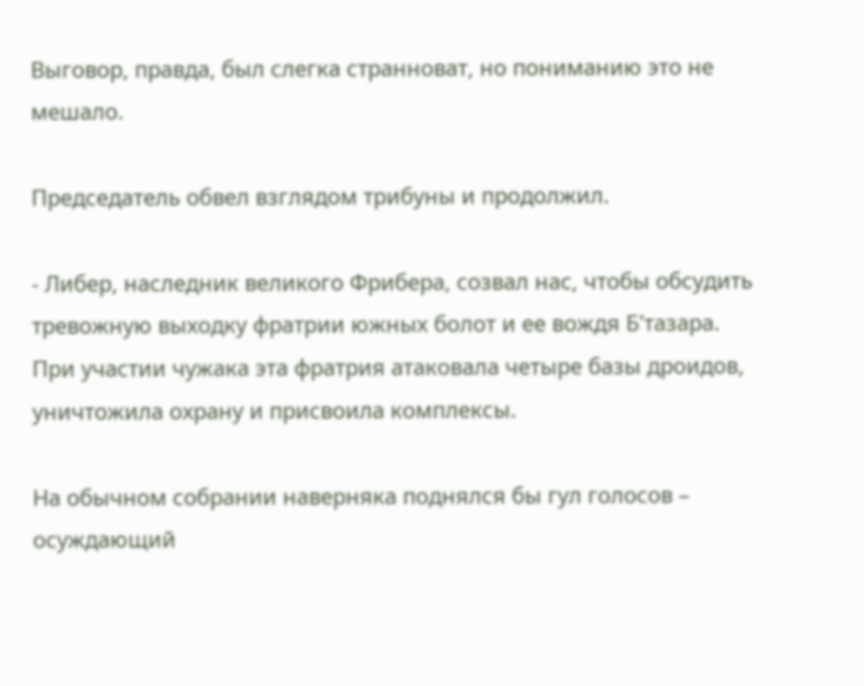Выговор, правда, был слегка странноват, но пониманию это не мешало.

Председатель обвел взглядом трибуны и продолжил.

- Либер, наследник великого Фрибера, созвал нас, чтобы обсудить тревожную выходку фратрии южных болот и ее вождя Б’тазара. При участии чужака эта фратрия атаковала четыре базы дроидов, уничтожила охрану и присвоила комплексы.

На обычном собрании наверняка поднялся бы гул голосов – осуждающий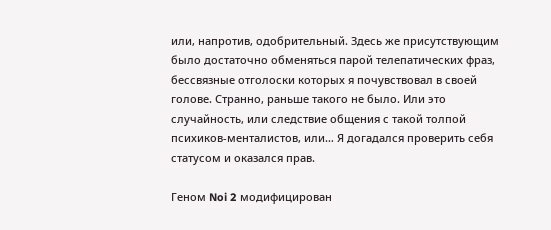или, напротив, одобрительный. Здесь же присутствующим было достаточно обменяться парой телепатических фраз, бессвязные отголоски которых я почувствовал в своей голове. Странно, раньше такого не было. Или это случайность, или следствие общения с такой толпой психиков-менталистов, или… Я догадался проверить себя статусом и оказался прав.

Геном Noi 2 модифицирован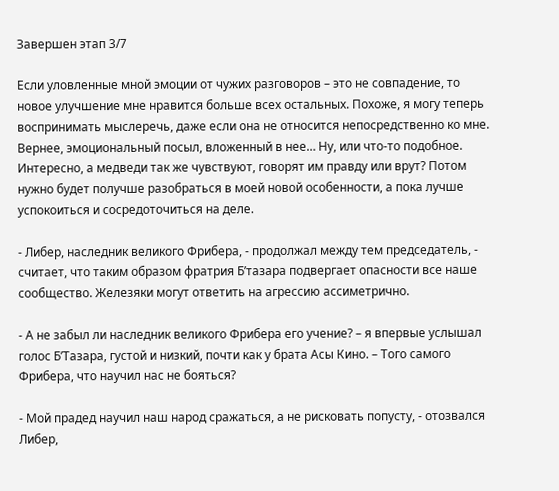Завершен этап 3/7

Если уловленные мной эмоции от чужих разговоров – это не совпадение, то новое улучшение мне нравится больше всех остальных. Похоже, я могу теперь воспринимать мыслеречь, даже если она не относится непосредственно ко мне. Вернее, эмоциональный посыл, вложенный в нее… Ну, или что-то подобное. Интересно, а медведи так же чувствуют, говорят им правду или врут? Потом нужно будет получше разобраться в моей новой особенности, а пока лучше успокоиться и сосредоточиться на деле.

- Либер, наследник великого Фрибера, - продолжал между тем председатель, - считает, что таким образом фратрия Б’тазара подвергает опасности все наше сообщество. Железяки могут ответить на агрессию ассиметрично.

- А не забыл ли наследник великого Фрибера его учение? – я впервые услышал голос Б’Тазара, густой и низкий, почти как у брата Асы Кино. – Того самого Фрибера, что научил нас не бояться?

- Мой прадед научил наш народ сражаться, а не рисковать попусту, - отозвался Либер,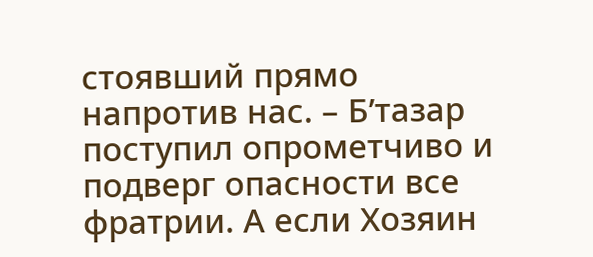стоявший прямо напротив нас. – Б’тазар поступил опрометчиво и подверг опасности все фратрии. А если Хозяин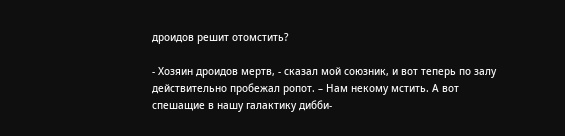дроидов решит отомстить?

- Хозяин дроидов мертв, - сказал мой союзник, и вот теперь по залу действительно пробежал ропот. – Нам некому мстить. А вот спешащие в нашу галактику дибби-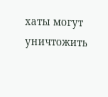хаты могут уничтожить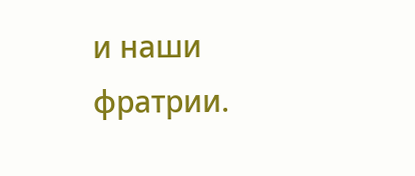и наши фратрии.